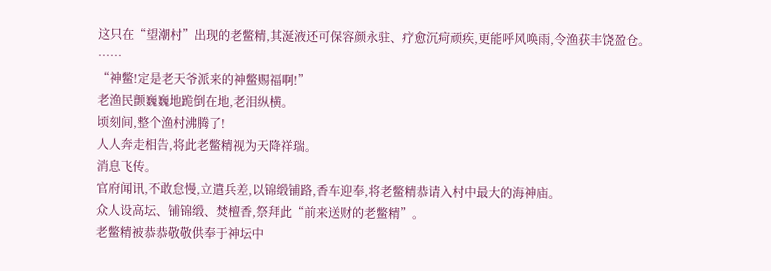这只在“望潮村”出现的老鳖精,其涎液还可保容颜永驻、疗愈沉疴顽疾,更能呼风唤雨,令渔获丰饶盈仓。
……
“神鳖!定是老天爷派来的神鳖赐福啊!”
老渔民颤巍巍地跪倒在地,老泪纵横。
顷刻间,整个渔村沸腾了!
人人奔走相告,将此老鳖精视为天降祥瑞。
消息飞传。
官府闻讯,不敢怠慢,立遣兵差,以锦缎铺路,香车迎奉,将老鳖精恭请入村中最大的海神庙。
众人设高坛、铺锦缎、焚檀香,祭拜此“前来送财的老鳖精”。
老鳖精被恭恭敬敬供奉于神坛中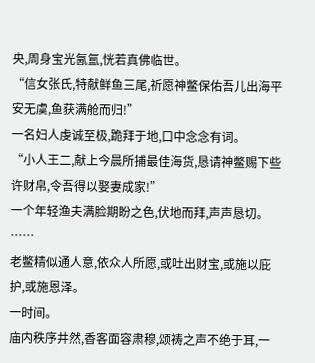央,周身宝光氤氲,恍若真佛临世。
“信女张氏,特献鲜鱼三尾,祈愿神鳖保佑吾儿出海平安无虞,鱼获满舱而归!”
一名妇人虔诚至极,跪拜于地,口中念念有词。
“小人王二,献上今晨所捕最佳海货,恳请神鳖赐下些许财帛,令吾得以娶妻成家!”
一个年轻渔夫满脸期盼之色,伏地而拜,声声恳切。
……
老鳖精似通人意,依众人所愿,或吐出财宝,或施以庇护,或施恩泽。
一时间。
庙内秩序井然,香客面容肃穆,颂祷之声不绝于耳,一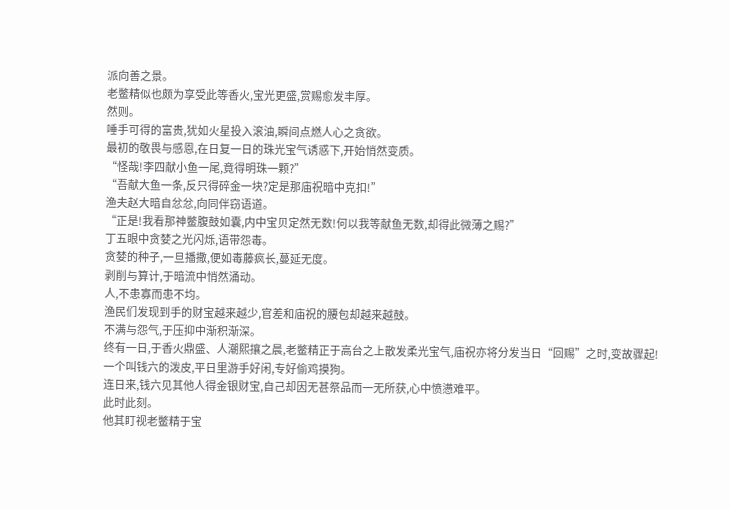派向善之景。
老鳖精似也颇为享受此等香火,宝光更盛,赏赐愈发丰厚。
然则。
唾手可得的富贵,犹如火星投入滚油,瞬间点燃人心之贪欲。
最初的敬畏与感恩,在日复一日的珠光宝气诱惑下,开始悄然变质。
“怪哉!李四献小鱼一尾,竟得明珠一颗?”
“吾献大鱼一条,反只得碎金一块?定是那庙祝暗中克扣!”
渔夫赵大暗自忿忿,向同伴窃语道。
“正是!我看那神鳖腹鼓如囊,内中宝贝定然无数!何以我等献鱼无数,却得此微薄之赐?”
丁五眼中贪婪之光闪烁,语带怨毒。
贪婪的种子,一旦播撒,便如毒藤疯长,蔓延无度。
剥削与算计,于暗流中悄然涌动。
人,不患寡而患不均。
渔民们发现到手的财宝越来越少,官差和庙祝的腰包却越来越鼓。
不满与怨气,于压抑中渐积渐深。
终有一日,于香火鼎盛、人潮熙攘之晨,老鳖精正于高台之上散发柔光宝气,庙祝亦将分发当日“回赐”之时,变故骤起!
一个叫钱六的泼皮,平日里游手好闲,专好偷鸡摸狗。
连日来,钱六见其他人得金银财宝,自己却因无甚祭品而一无所获,心中愤懑难平。
此时此刻。
他其盯视老鳖精于宝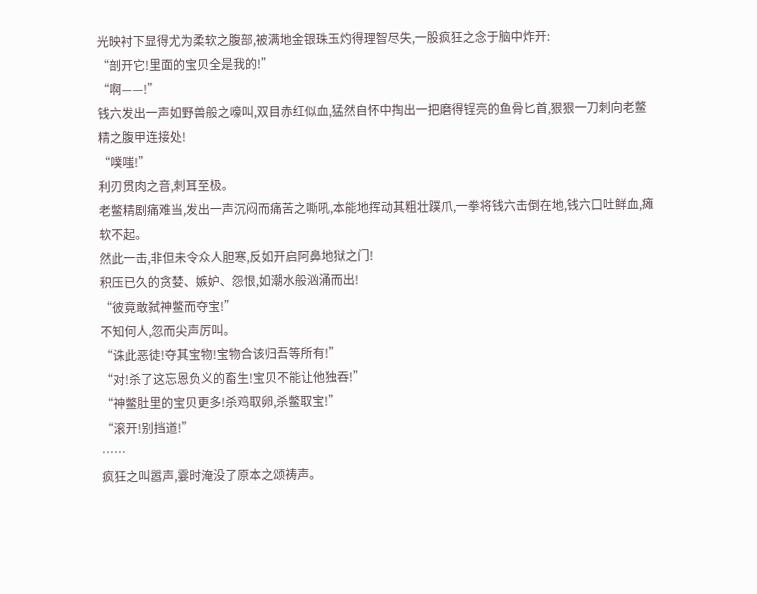光映衬下显得尤为柔软之腹部,被满地金银珠玉灼得理智尽失,一股疯狂之念于脑中炸开:
“剖开它!里面的宝贝全是我的!”
“啊——!”
钱六发出一声如野兽般之嚎叫,双目赤红似血,猛然自怀中掏出一把磨得锃亮的鱼骨匕首,狠狠一刀刺向老鳖精之腹甲连接处!
“噗嗤!”
利刃贯肉之音,刺耳至极。
老鳖精剧痛难当,发出一声沉闷而痛苦之嘶吼,本能地挥动其粗壮蹼爪,一拳将钱六击倒在地,钱六口吐鲜血,瘫软不起。
然此一击,非但未令众人胆寒,反如开启阿鼻地狱之门!
积压已久的贪婪、嫉妒、怨恨,如潮水般汹涌而出!
“彼竟敢弑神鳖而夺宝!”
不知何人,忽而尖声厉叫。
“诛此恶徒!夺其宝物!宝物合该归吾等所有!”
“对!杀了这忘恩负义的畜生!宝贝不能让他独吞!”
“神鳖肚里的宝贝更多!杀鸡取卵,杀鳖取宝!”
“滚开!别挡道!”
……
疯狂之叫嚣声,霎时淹没了原本之颂祷声。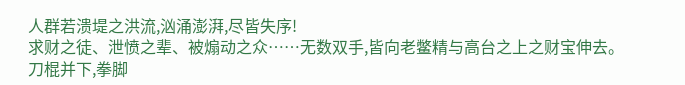人群若溃堤之洪流,汹涌澎湃,尽皆失序!
求财之徒、泄愤之辈、被煽动之众……无数双手,皆向老鳖精与高台之上之财宝伸去。
刀棍并下,拳脚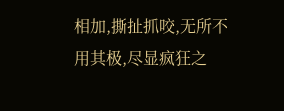相加,撕扯抓咬,无所不用其极,尽显疯狂之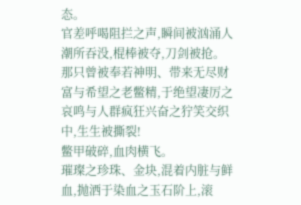态。
官差呼喝阻拦之声,瞬间被汹涌人潮所吞没,棍棒被夺,刀剑被抢。
那只曾被奉若神明、带来无尽财富与希望之老鳖精,于绝望凄厉之哀鸣与人群疯狂兴奋之狞笑交织中,生生被撕裂!
鳖甲破碎,血肉横飞。
璀璨之珍珠、金块,混着内脏与鲜血,抛洒于染血之玉石阶上,滚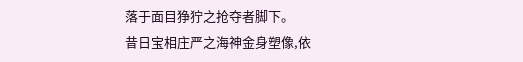落于面目狰狞之抢夺者脚下。
昔日宝相庄严之海神金身塑像,依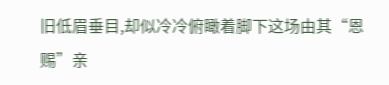旧低眉垂目,却似冷冷俯瞰着脚下这场由其“恩赐”亲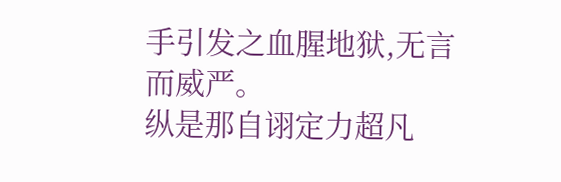手引发之血腥地狱,无言而威严。
纵是那自诩定力超凡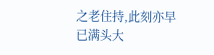之老住持,此刻亦早已满头大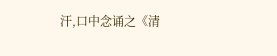汗,口中念诵之《清